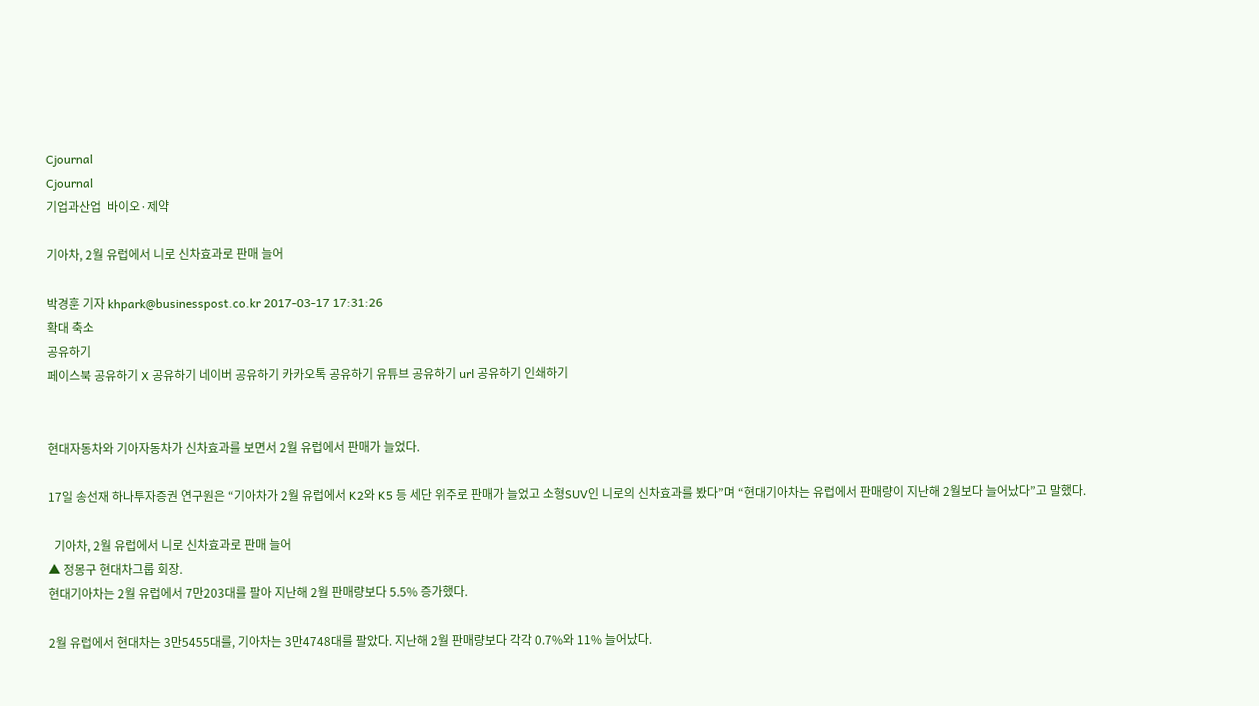Cjournal
Cjournal
기업과산업  바이오·제약

기아차, 2월 유럽에서 니로 신차효과로 판매 늘어

박경훈 기자 khpark@businesspost.co.kr 2017-03-17 17:31:26
확대 축소
공유하기
페이스북 공유하기 X 공유하기 네이버 공유하기 카카오톡 공유하기 유튜브 공유하기 url 공유하기 인쇄하기


현대자동차와 기아자동차가 신차효과를 보면서 2월 유럽에서 판매가 늘었다.

17일 송선재 하나투자증권 연구원은 “기아차가 2월 유럽에서 K2와 K5 등 세단 위주로 판매가 늘었고 소형SUV인 니로의 신차효과를 봤다”며 “현대기아차는 유럽에서 판매량이 지난해 2월보다 늘어났다”고 말했다.

  기아차, 2월 유럽에서 니로 신차효과로 판매 늘어
▲ 정몽구 현대차그룹 회장.
현대기아차는 2월 유럽에서 7만203대를 팔아 지난해 2월 판매량보다 5.5% 증가했다.

2월 유럽에서 현대차는 3만5455대를, 기아차는 3만4748대를 팔았다. 지난해 2월 판매량보다 각각 0.7%와 11% 늘어났다.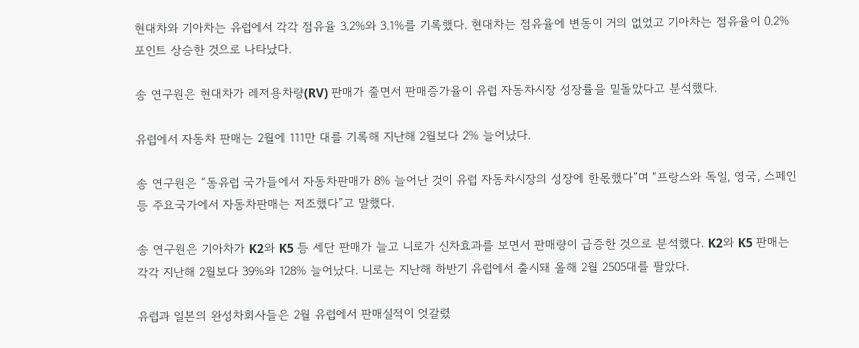현대차와 기아차는 유럽에서 각각 점유율 3.2%와 3.1%를 기록했다. 현대차는 점유율에 변동이 거의 없었고 기아차는 점유율이 0.2%포인트 상승한 것으로 나타났다.

송 연구원은 현대차가 레저용차량(RV) 판매가 줄면서 판매증가율이 유럽 자동차시장 성장률을 밑돌았다고 분석했다.

유럽에서 자동차 판매는 2월에 111만 대를 기록해 지난해 2월보다 2% 늘어났다.

송 연구원은 “동유럽 국가들에서 자동차판매가 8% 늘어난 것이 유럽 자동차시장의 성장에 한몫했다”며 “프랑스와 독일, 영국, 스페인 등 주요국가에서 자동차판매는 저조했다”고 말했다.

송 연구원은 기아차가 K2와 K5 등 세단 판매가 늘고 니로가 신차효과를 보면서 판매량이 급증한 것으로 분석했다. K2와 K5 판매는 각각 지난해 2월보다 39%와 128% 늘어났다. 니로는 지난해 하반기 유럽에서 출시돼 올해 2월 2505대를 팔았다.

유럽과 일본의 완성차회사들은 2월 유럽에서 판매실적이 엇갈렸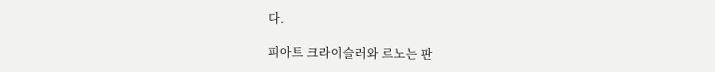다.

피아트 크라이슬러와 르노는 판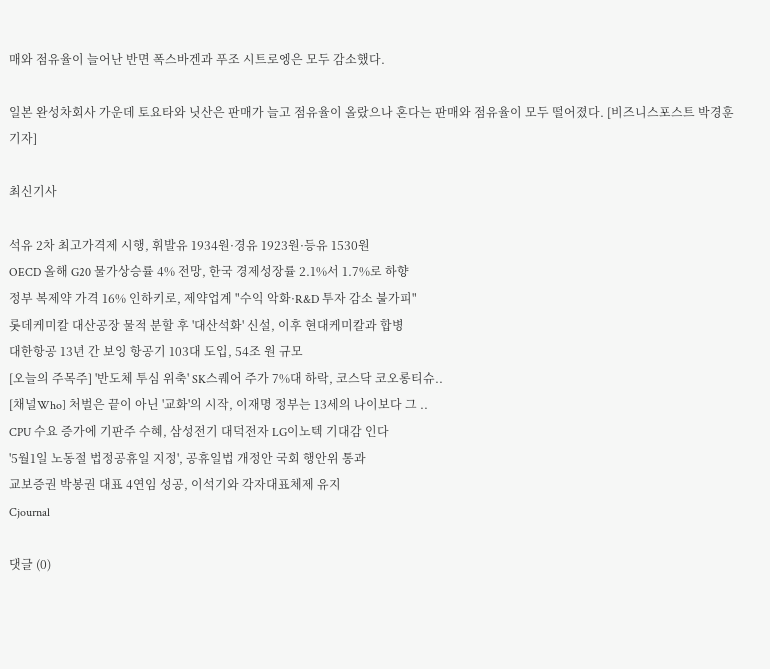매와 점유율이 늘어난 반면 폭스바겐과 푸조 시트로엥은 모두 감소했다.

일본 완성차회사 가운데 토요타와 닛산은 판매가 늘고 점유율이 올랐으나 혼다는 판매와 점유율이 모두 떨어졌다. [비즈니스포스트 박경훈 기자]

최신기사

석유 2차 최고가격제 시행, 휘발유 1934원·경유 1923원·등유 1530원
OECD 올해 G20 물가상승률 4% 전망, 한국 경제성장률 2.1%서 1.7%로 하향
정부 복제약 가격 16% 인하키로, 제약업계 "수익 악화·R&D 투자 감소 불가피"
롯데케미칼 대산공장 물적 분할 후 '대산석화' 신설, 이후 현대케미칼과 합병
대한항공 13년 간 보잉 항공기 103대 도입, 54조 원 규모
[오늘의 주목주] '반도체 투심 위축' SK스퀘어 주가 7%대 하락, 코스닥 코오롱티슈..
[채널Who] 처벌은 끝이 아닌 '교화'의 시작, 이재명 정부는 13세의 나이보다 그 ..
CPU 수요 증가에 기판주 수혜, 삼성전기 대덕전자 LG이노텍 기대감 인다
'5월1일 노동절 법정공휴일 지정', 공휴일법 개정안 국회 행안위 통과
교보증권 박봉권 대표 4연임 성공, 이석기와 각자대표체제 유지
Cjournal

댓글 (0)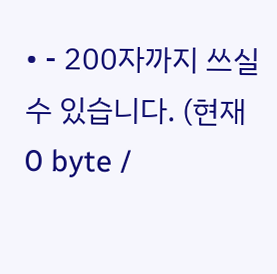• - 200자까지 쓰실 수 있습니다. (현재 0 byte /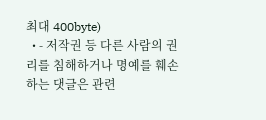최대 400byte)
  • - 저작권 등 다른 사람의 권리를 침해하거나 명예를 훼손하는 댓글은 관련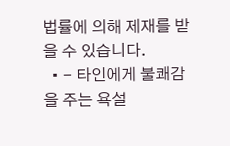법률에 의해 제재를 받을 수 있습니다.
  • - 타인에게 불쾌감을 주는 욕설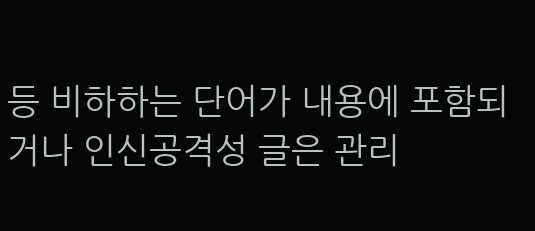등 비하하는 단어가 내용에 포함되거나 인신공격성 글은 관리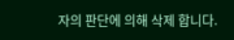자의 판단에 의해 삭제 합니다.